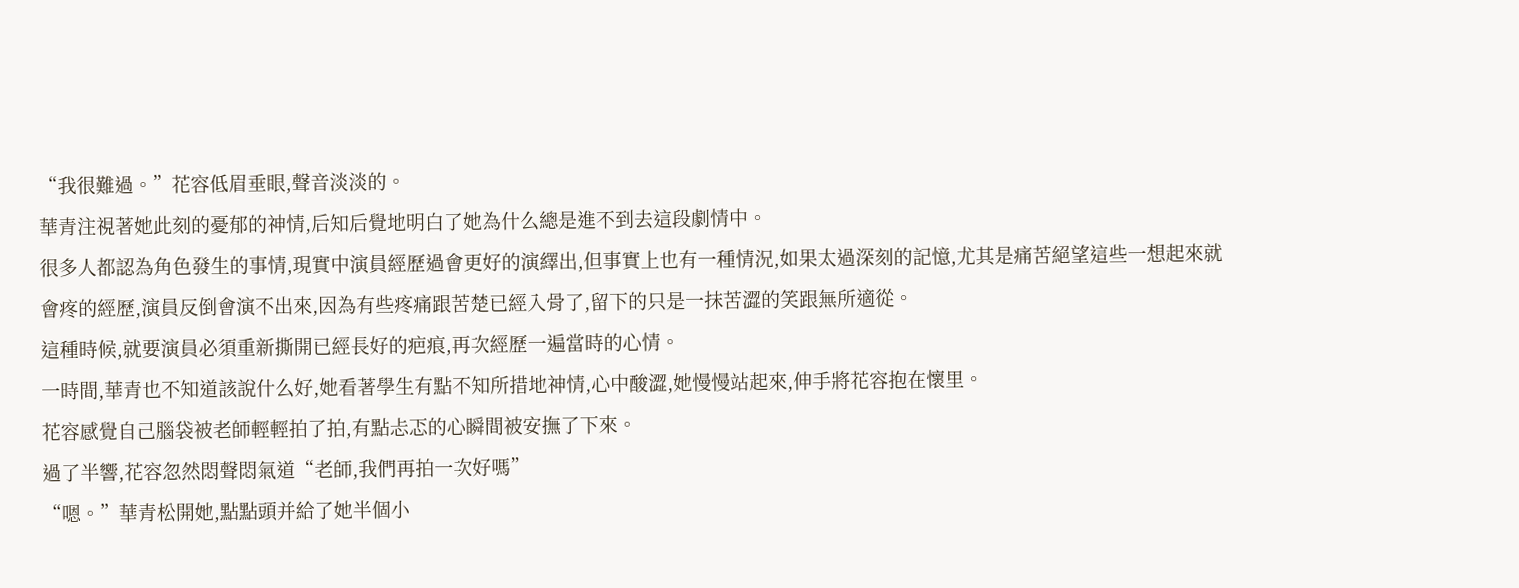“我很難過。”花容低眉垂眼,聲音淡淡的。
華青注視著她此刻的憂郁的神情,后知后覺地明白了她為什么總是進不到去這段劇情中。
很多人都認為角色發生的事情,現實中演員經歷過會更好的演繹出,但事實上也有一種情況,如果太過深刻的記憶,尤其是痛苦絕望這些一想起來就會疼的經歷,演員反倒會演不出來,因為有些疼痛跟苦楚已經入骨了,留下的只是一抹苦澀的笑跟無所適從。
這種時候,就要演員必須重新撕開已經長好的疤痕,再次經歷一遍當時的心情。
一時間,華青也不知道該說什么好,她看著學生有點不知所措地神情,心中酸澀,她慢慢站起來,伸手將花容抱在懷里。
花容感覺自己腦袋被老師輕輕拍了拍,有點忐忑的心瞬間被安撫了下來。
過了半響,花容忽然悶聲悶氣道“老師,我們再拍一次好嗎”
“嗯。”華青松開她,點點頭并給了她半個小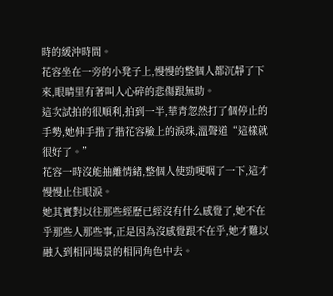時的緩沖時間。
花容坐在一旁的小凳子上,慢慢的整個人都沉靜了下來,眼睛里有著叫人心碎的悲傷跟無助。
這次試拍的很順利,拍到一半,華青忽然打了個停止的手勢,她伸手揩了揩花容臉上的淚珠,溫聲道“這樣就很好了。”
花容一時沒能抽離情緒,整個人使勁哽咽了一下,這才慢慢止住眼淚。
她其實對以往那些經歷已經沒有什么感覺了,她不在乎那些人那些事,正是因為沒感覺跟不在乎,她才難以融入到相同場景的相同角色中去。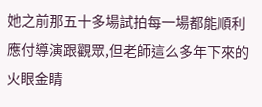她之前那五十多場試拍每一場都能順利應付導演跟觀眾,但老師這么多年下來的火眼金睛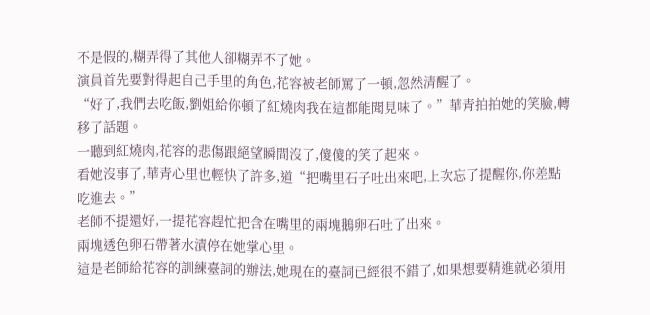不是假的,糊弄得了其他人卻糊弄不了她。
演員首先要對得起自己手里的角色,花容被老師罵了一頓,忽然清醒了。
“好了,我們去吃飯,劉姐給你頓了紅燒肉我在這都能聞見味了。”華青拍拍她的笑臉,轉移了話題。
一聽到紅燒肉,花容的悲傷跟絕望瞬間沒了,傻傻的笑了起來。
看她沒事了,華青心里也輕快了許多,道“把嘴里石子吐出來吧,上次忘了提醒你,你差點吃進去。”
老師不提還好,一提花容趕忙把含在嘴里的兩塊鵝卵石吐了出來。
兩塊透色卵石帶著水漬停在她掌心里。
這是老師給花容的訓練臺詞的辦法,她現在的臺詞已經很不錯了,如果想要精進就必須用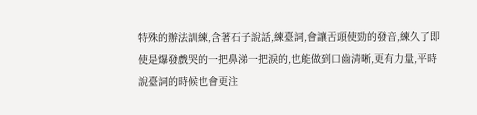特殊的辦法訓練,含著石子說話,練臺詞,會讓舌頭使勁的發音,練久了即使是爆發戲哭的一把鼻涕一把淚的,也能做到口齒清晰,更有力量,平時說臺詞的時候也會更注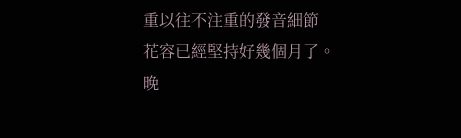重以往不注重的發音細節
花容已經堅持好幾個月了。
晚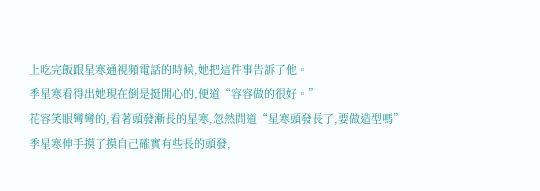上吃完飯跟星寒通視頻電話的時候,她把這件事告訴了他。
季星寒看得出她現在倒是挺開心的,便道“容容做的很好。”
花容笑眼彎彎的,看著頭發漸長的星寒,忽然問道“星寒頭發長了,要做造型嗎”
季星寒伸手摸了摸自己確實有些長的頭發,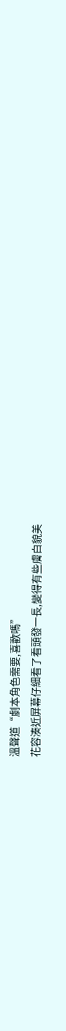溫聲道“劇本角色需要,喜歡嗎”
花容湊近屏幕仔細看了看頭發一長,變得有些膚白貌美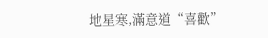地星寒,滿意道“喜歡”